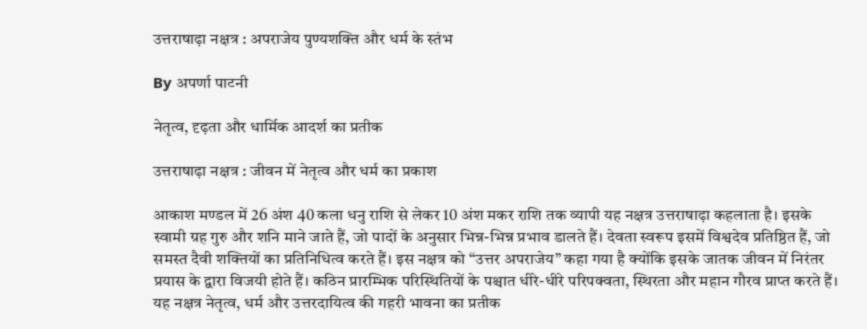उत्तराषाढ़ा नक्षत्र : अपराजेय पुण्यशक्ति और धर्म के स्तंभ

By अपर्णा पाटनी

नेतृत्व, दृढ़ता और धार्मिक आदर्श का प्रतीक

उत्तराषाढ़ा नक्षत्र : जीवन में नेतृत्व और धर्म का प्रकाश

आकाश मण्डल में 26 अंश 40 कला धनु राशि से लेकर 10 अंश मकर राशि तक व्यापी यह नक्षत्र उत्तराषाढ़ा कहलाता है। इसके स्वामी ग्रह गुरु और शनि माने जाते हैं, जो पादों के अनुसार भिन्न-भिन्न प्रभाव डालते हैं। देवता स्वरूप इसमें विश्वदेव प्रतिष्ठित हैं, जो समस्त दैवी शक्तियों का प्रतिनिधित्व करते हैं। इस नक्षत्र को “उत्तर अपराजेय” कहा गया है क्योंकि इसके जातक जीवन में निरंतर प्रयास के द्वारा विजयी होते हैं। कठिन प्रारम्भिक परिस्थितियों के पश्चात धीरे-धीरे परिपक्वता, स्थिरता और महान गौरव प्राप्त करते हैं। यह नक्षत्र नेतृत्व, धर्म और उत्तरदायित्व की गहरी भावना का प्रतीक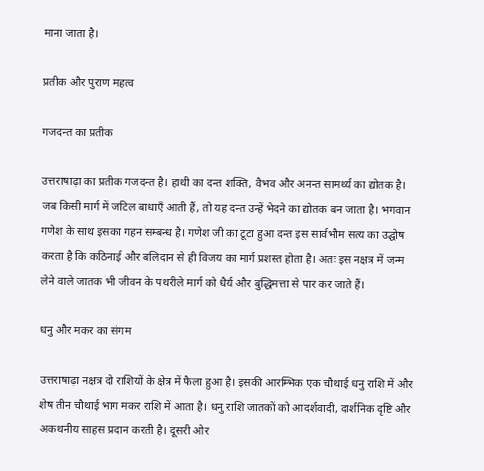माना जाता है।

प्रतीक और पुराण महत्व

गजदन्त का प्रतीक

उत्तराषाढ़ा का प्रतीक गजदन्त है। हाथी का दन्त शक्ति, वैभव और अनन्त सामर्थ्य का द्योतक है। जब किसी मार्ग में जटिल बाधाएँ आती हैं, तो यह दन्त उन्हें भेदने का द्योतक बन जाता है। भगवान गणेश के साथ इसका गहन सम्बन्ध है। गणेश जी का टूटा हुआ दन्त इस सार्वभौम सत्य का उद्घोष करता है कि कठिनाई और बलिदान से ही विजय का मार्ग प्रशस्त होता है। अतः इस नक्षत्र में जन्म लेने वाले जातक भी जीवन के पथरीले मार्ग को धैर्य और बुद्धिमत्ता से पार कर जाते हैं।

धनु और मकर का संगम

उत्तराषाढ़ा नक्षत्र दो राशियों के क्षेत्र में फैला हुआ है। इसकी आरम्भिक एक चौथाई धनु राशि में और शेष तीन चौथाई भाग मकर राशि में आता है। धनु राशि जातकों को आदर्शवादी, दार्शनिक दृष्टि और अकथनीय साहस प्रदान करती है। दूसरी ओर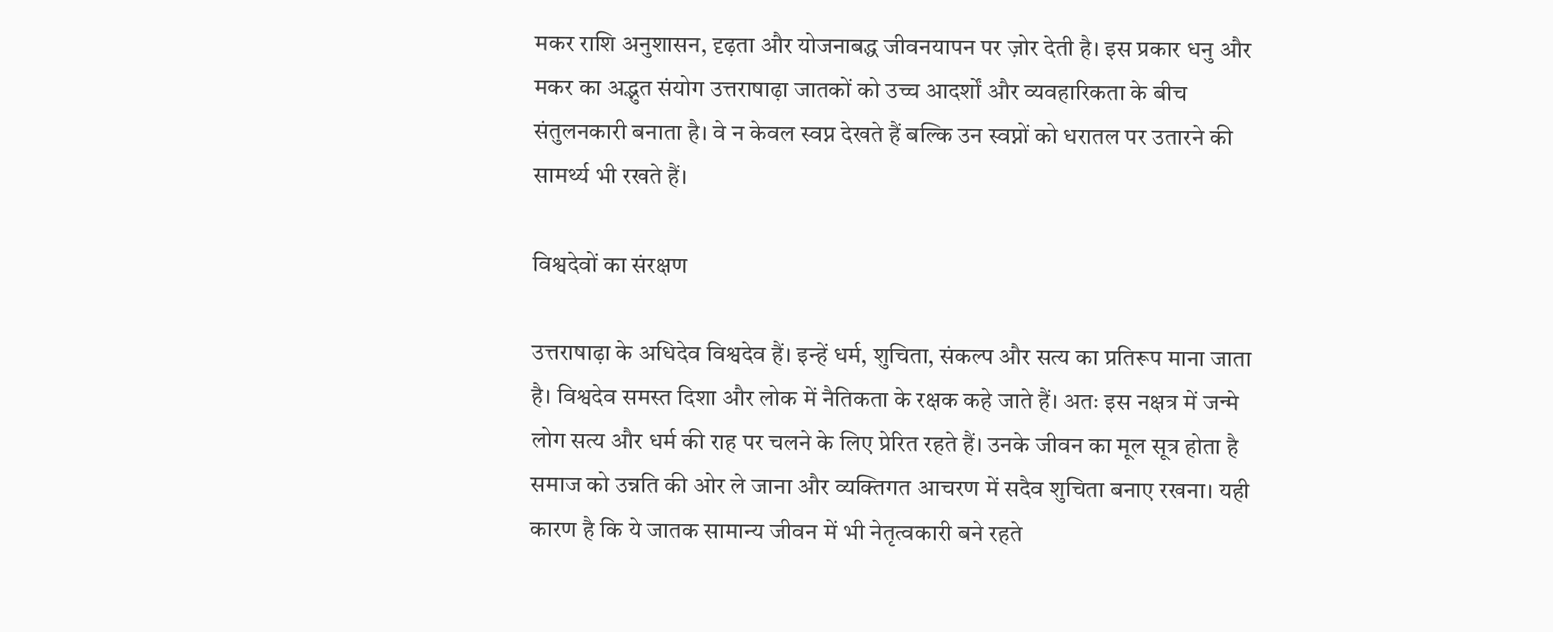मकर राशि अनुशासन, दृढ़ता और योजनाबद्ध जीवनयापन पर ज़ोर देती है। इस प्रकार धनु और मकर का अद्भुत संयोग उत्तराषाढ़ा जातकों को उच्च आदर्शों और व्यवहारिकता के बीच संतुलनकारी बनाता है। वे न केवल स्वप्न देखते हैं बल्कि उन स्वप्नों को धरातल पर उतारने की सामर्थ्य भी रखते हैं।

विश्वदेवों का संरक्षण

उत्तराषाढ़ा के अधिदेव विश्वदेव हैं। इन्हें धर्म, शुचिता, संकल्प और सत्य का प्रतिरूप माना जाता है। विश्वदेव समस्त दिशा और लोक में नैतिकता के रक्षक कहे जाते हैं। अतः इस नक्षत्र में जन्मे लोग सत्य और धर्म की राह पर चलने के लिए प्रेरित रहते हैं। उनके जीवन का मूल सूत्र होता है समाज को उन्नति की ओर ले जाना और व्यक्तिगत आचरण में सदैव शुचिता बनाए रखना। यही कारण है कि ये जातक सामान्य जीवन में भी नेतृत्वकारी बने रहते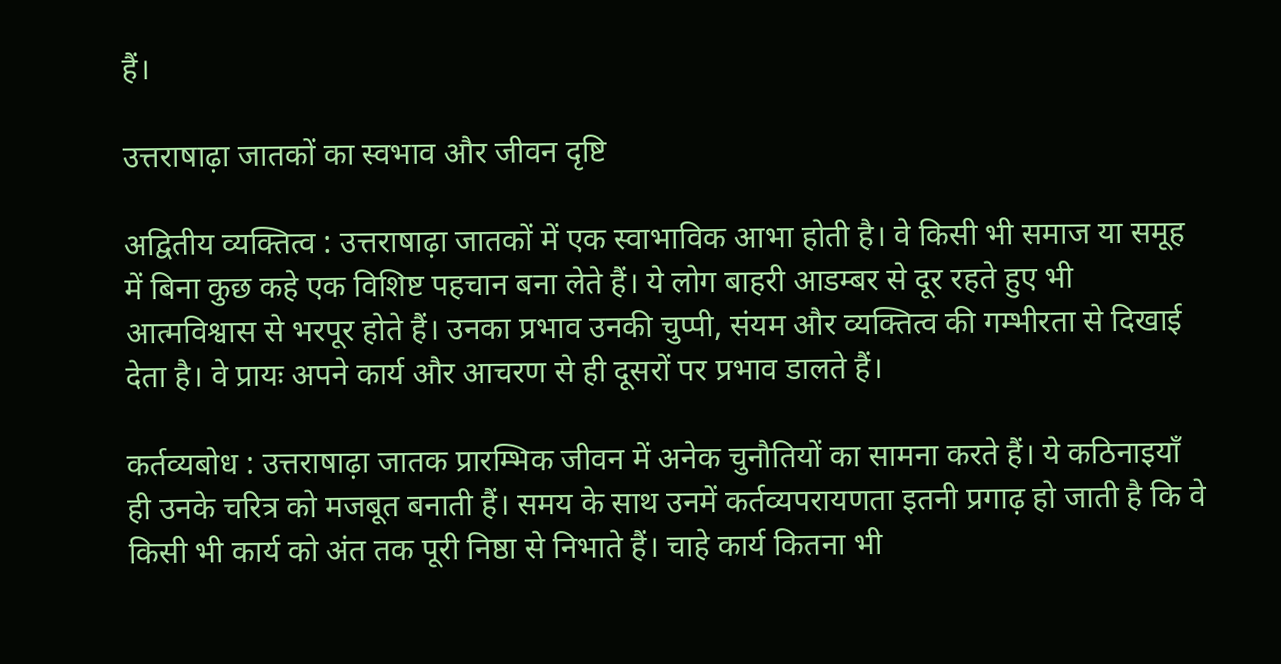हैं।

उत्तराषाढ़ा जातकों का स्वभाव और जीवन दृष्टि

अद्वितीय व्यक्तित्व : उत्तराषाढ़ा जातकों में एक स्वाभाविक आभा होती है। वे किसी भी समाज या समूह में बिना कुछ कहे एक विशिष्ट पहचान बना लेते हैं। ये लोग बाहरी आडम्बर से दूर रहते हुए भी आत्मविश्वास से भरपूर होते हैं। उनका प्रभाव उनकी चुप्पी, संयम और व्यक्तित्व की गम्भीरता से दिखाई देता है। वे प्रायः अपने कार्य और आचरण से ही दूसरों पर प्रभाव डालते हैं।

कर्तव्यबोध : उत्तराषाढ़ा जातक प्रारम्भिक जीवन में अनेक चुनौतियों का सामना करते हैं। ये कठिनाइयाँ ही उनके चरित्र को मजबूत बनाती हैं। समय के साथ उनमें कर्तव्यपरायणता इतनी प्रगाढ़ हो जाती है कि वे किसी भी कार्य को अंत तक पूरी निष्ठा से निभाते हैं। चाहे कार्य कितना भी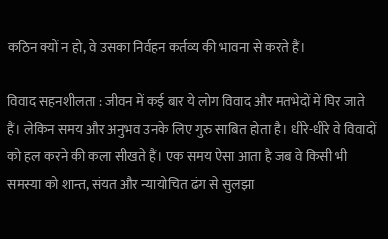कठिन क्यों न हो, वे उसका निर्वहन कर्तव्य की भावना से करते हैं।

विवाद सहनशीलता : जीवन में कई बार ये लोग विवाद और मतभेदों में घिर जाते हैं। लेकिन समय और अनुभव उनके लिए गुरु साबित होता है। धीरे-धीरे वे विवादों को हल करने की कला सीखते हैं। एक समय ऐसा आता है जब वे किसी भी समस्या को शान्त, संयत और न्यायोचित ढंग से सुलझा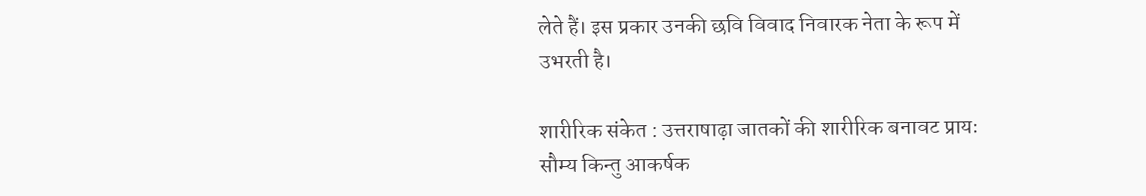लेते हैं। इस प्रकार उनकी छवि विवाद निवारक नेता के रूप में उभरती है।

शारीरिक संकेत : उत्तराषाढ़ा जातकों की शारीरिक बनावट प्रायः सौम्य किन्तु आकर्षक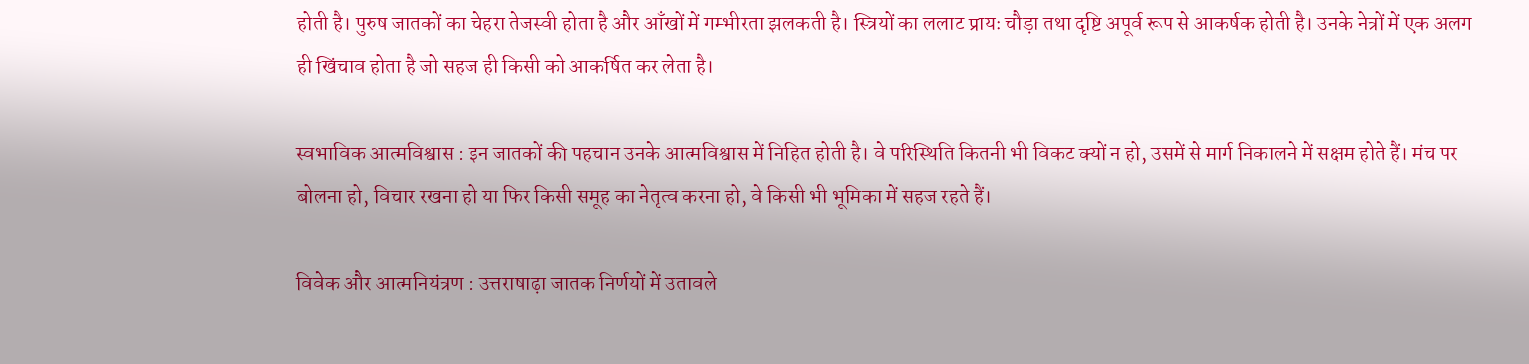होती है। पुरुष जातकों का चेहरा तेजस्वी होता है और आँखों में गम्भीरता झलकती है। स्त्रियों का ललाट प्रायः चौड़ा तथा दृष्टि अपूर्व रूप से आकर्षक होती है। उनके नेत्रों में एक अलग ही खिंचाव होता है जो सहज ही किसी को आकर्षित कर लेता है।

स्वभाविक आत्मविश्वास : इन जातकों की पहचान उनके आत्मविश्वास में निहित होती है। वे परिस्थिति कितनी भी विकट क्यों न हो, उसमें से मार्ग निकालने में सक्षम होते हैं। मंच पर बोलना हो, विचार रखना हो या फिर किसी समूह का नेतृत्व करना हो, वे किसी भी भूमिका में सहज रहते हैं।

विवेक और आत्मनियंत्रण : उत्तराषाढ़ा जातक निर्णयों में उतावले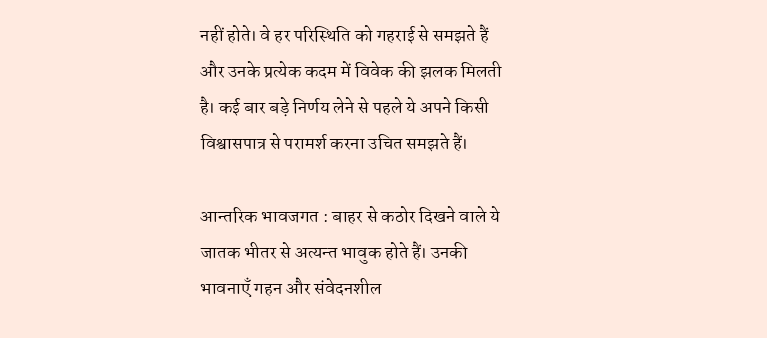नहीं होते। वे हर परिस्थिति को गहराई से समझते हैं और उनके प्रत्येक कदम में विवेक की झलक मिलती है। कई बार बड़े निर्णय लेने से पहले ये अपने किसी विश्वासपात्र से परामर्श करना उचित समझते हैं।

आन्तरिक भावजगत : बाहर से कठोर दिखने वाले ये जातक भीतर से अत्यन्त भावुक होते हैं। उनकी भावनाएँ गहन और संवेदनशील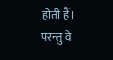होती हैं। परन्तु वे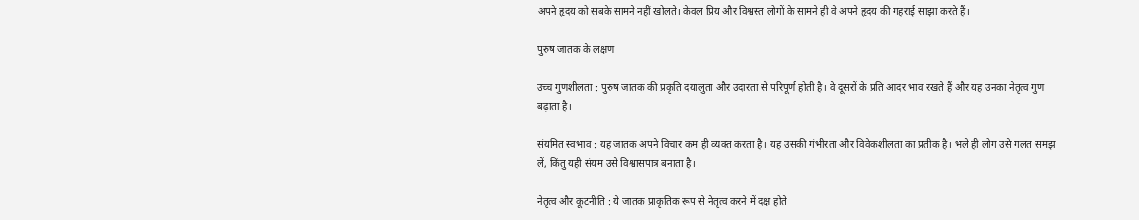अपने हृदय को सबके सामने नहीं खोलते। केवल प्रिय और विश्वस्त लोगों के सामने ही वे अपने हृदय की गहराई साझा करते हैं।

पुरुष जातक के लक्षण

उच्च गुणशीलता : पुरुष जातक की प्रकृति दयालुता और उदारता से परिपूर्ण होती है। वे दूसरों के प्रति आदर भाव रखते हैं और यह उनका नेतृत्व गुण बढ़ाता है।

संयमित स्वभाव : यह जातक अपने विचार कम ही व्यक्त करता है। यह उसकी गंभीरता और विवेकशीलता का प्रतीक है। भले ही लोग उसे गलत समझ लें, किंतु यही संयम उसे विश्वासपात्र बनाता है।

नेतृत्व और कूटनीति : ये जातक प्राकृतिक रूप से नेतृत्व करने में दक्ष होते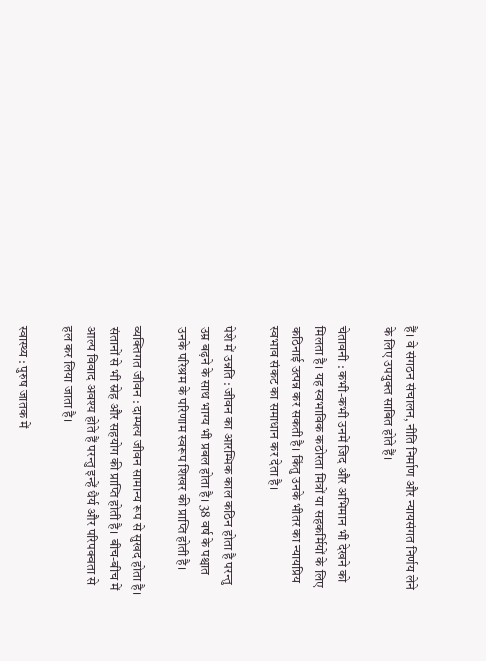हैं। वे संगठन संचालन, नीति निर्माण और न्यायसंगत निर्णय लेने के लिए उपयुक्त साबित होते हैं।

चेतावनी : कभी-कभी उनमें जिद और अभिमान भी देखने को मिलता है। यह स्वभाविक कठोरता मित्रों या सहकर्मियों के लिए कठिनाई उत्पन्न कर सकती है। किंतु उनके भीतर का न्यायप्रिय स्वभाव संकट का समाधान कर देता है।

पेशे में उन्नति : जीवन का आरम्भिक काल कठिन होता है परन्तु उम्र बढ़ने के साथ भाग्य भी प्रबल होता है। 38 वर्ष के पश्चात उनके परिश्रम के परिणाम स्वरूप शिखर की प्राप्ति होती है।

व्यक्तिगत जीवन : दाम्पत्य जीवन सामान्य रूप से सुखद होता है। संतानों से भी स्नेह और सहयोग की प्राप्ति होती है। बीच-बीच में आल्प विवाद अवश्य होते हैं परन्तु इन्हें धैर्य और परिपक्वता से हल कर लिया जाता है।

स्वास्थ्य : पुरुष जातक में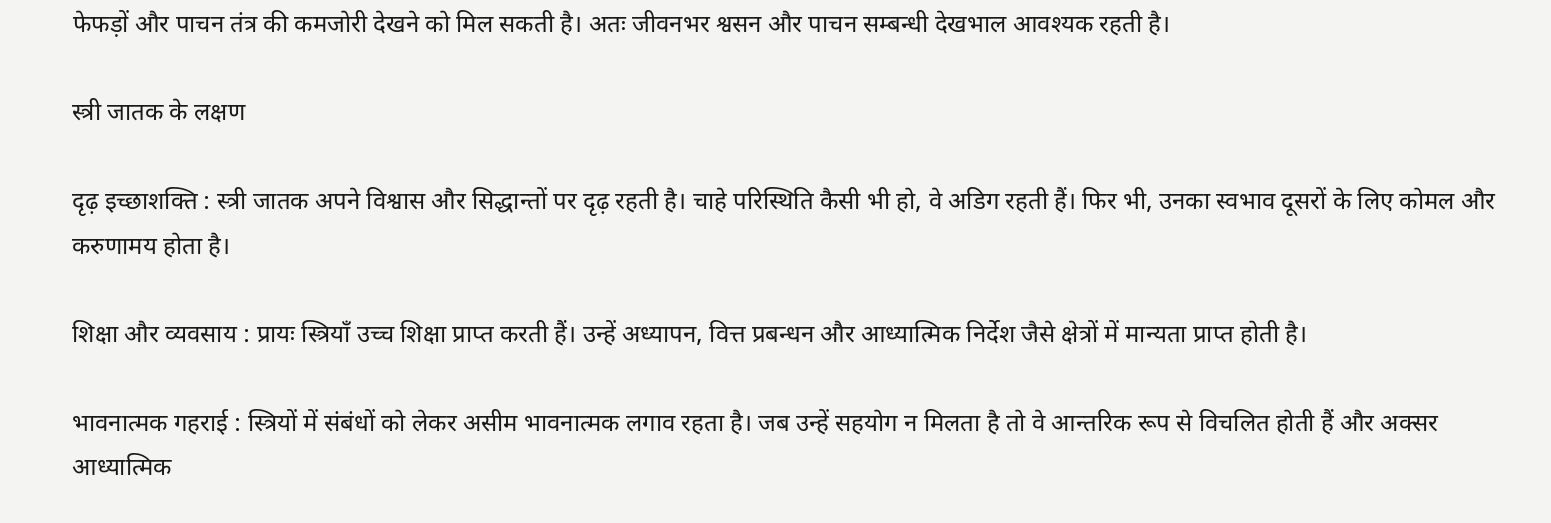फेफड़ों और पाचन तंत्र की कमजोरी देखने को मिल सकती है। अतः जीवनभर श्वसन और पाचन सम्बन्धी देखभाल आवश्यक रहती है।

स्त्री जातक के लक्षण

दृढ़ इच्छाशक्ति : स्त्री जातक अपने विश्वास और सिद्धान्तों पर दृढ़ रहती है। चाहे परिस्थिति कैसी भी हो, वे अडिग रहती हैं। फिर भी, उनका स्वभाव दूसरों के लिए कोमल और करुणामय होता है।

शिक्षा और व्यवसाय : प्रायः स्त्रियाँ उच्च शिक्षा प्राप्त करती हैं। उन्हें अध्यापन, वित्त प्रबन्धन और आध्यात्मिक निर्देश जैसे क्षेत्रों में मान्यता प्राप्त होती है।

भावनात्मक गहराई : स्त्रियों में संबंधों को लेकर असीम भावनात्मक लगाव रहता है। जब उन्हें सहयोग न मिलता है तो वे आन्तरिक रूप से विचलित होती हैं और अक्सर आध्यात्मिक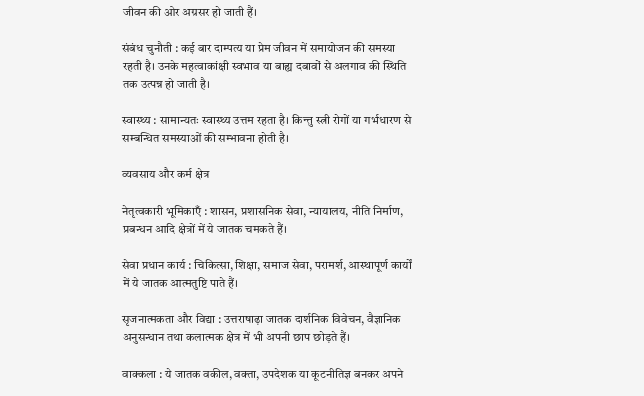जीवन की ओर अग्रसर हो जाती हैं।

संबंध चुनौती : कई बार दाम्पत्य या प्रेम जीवन में समायोजन की समस्या रहती है। उनके महत्वाकांक्षी स्वभाव या बाह्य दबावों से अलगाव की स्थिति तक उत्पन्न हो जाती है।

स्वास्थ्य : सामान्यतः स्वास्थ्य उत्तम रहता है। किन्तु स्त्री रोगों या गर्भधारण से सम्बन्धित समस्याओं की सम्भावना होती है।

व्यवसाय और कर्म क्षेत्र

नेतृत्वकारी भूमिकाएँ : शासन, प्रशासनिक सेवा, न्यायालय, नीति निर्माण, प्रबन्धन आदि क्षेत्रों में ये जातक चमकते हैं।

सेवा प्रधान कार्य : चिकित्सा, शिक्षा, समाज सेवा, परामर्श, आस्थापूर्ण कार्यों में ये जातक आत्मतुष्टि पाते हैं।

सृजनात्मकता और विद्या : उत्तराषाढ़ा जातक दार्शनिक विवेचन, वैज्ञानिक अनुसन्धान तथा कलात्मक क्षेत्र में भी अपनी छाप छोड़ते हैं।

वाक्कला : ये जातक वकील, वक्ता, उपदेशक या कूटनीतिज्ञ बनकर अपने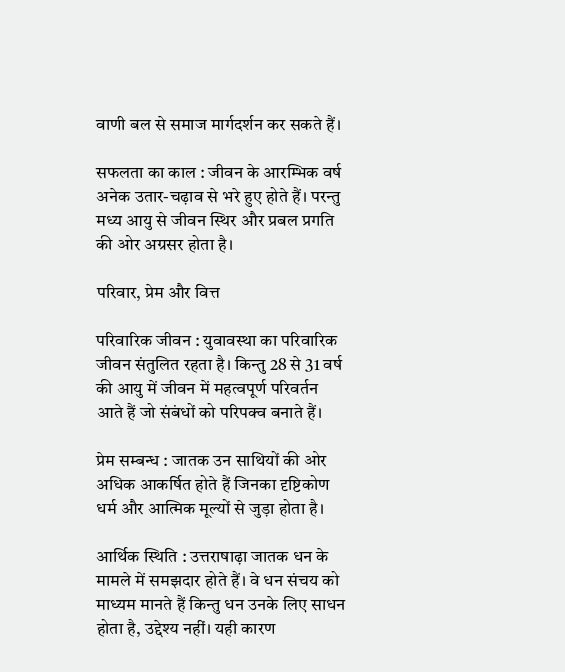वाणी बल से समाज मार्गदर्शन कर सकते हैं।

सफलता का काल : जीवन के आरम्भिक वर्ष अनेक उतार-चढ़ाव से भरे हुए होते हैं। परन्तु मध्य आयु से जीवन स्थिर और प्रबल प्रगति की ओर अग्रसर होता है।

परिवार, प्रेम और वित्त

परिवारिक जीवन : युवावस्था का परिवारिक जीवन संतुलित रहता है। किन्तु 28 से 31 वर्ष की आयु में जीवन में महत्वपूर्ण परिवर्तन आते हैं जो संबंधों को परिपक्व बनाते हैं।

प्रेम सम्बन्ध : जातक उन साथियों की ओर अधिक आकर्षित होते हैं जिनका दृष्टिकोण धर्म और आत्मिक मूल्यों से जुड़ा होता है।

आर्थिक स्थिति : उत्तराषाढ़ा जातक धन के मामले में समझदार होते हैं। वे धन संचय को माध्यम मानते हैं किन्तु धन उनके लिए साधन होता है, उद्देश्य नहीं। यही कारण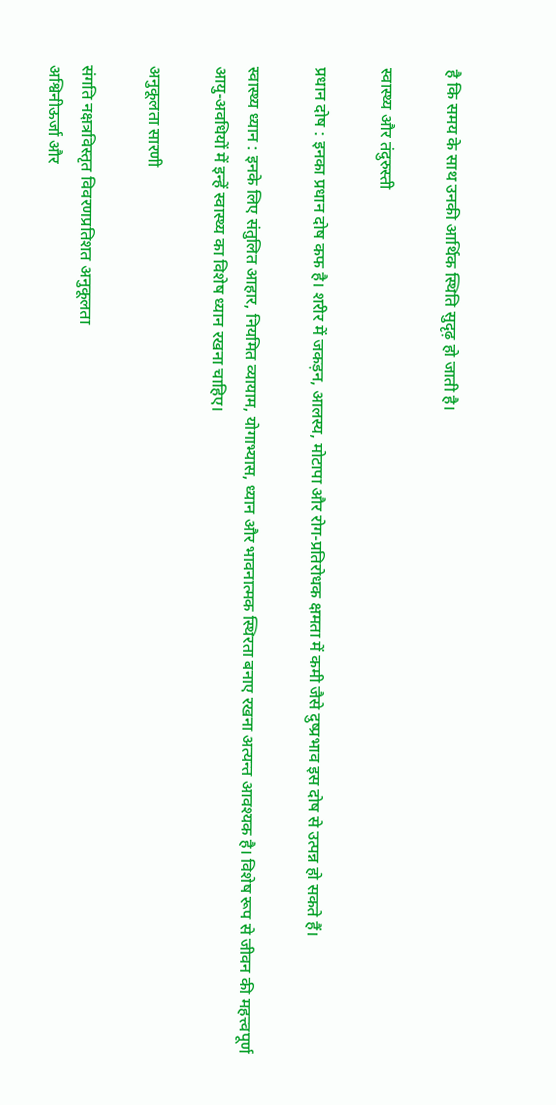है कि समय के साथ उनकी आर्थिक स्थिति सुदृढ़ हो जाती है।

स्वास्थ्य और तंदुरुस्ती

प्रधान दोष : इनका प्रधान दोष कफ है। शरीर में जकड़न, आलस्य, मोटापा और रोग-प्रतिरोधक क्षमता में कमी जैसे दुष्प्रभाव इस दोष से उत्पन्न हो सकते हैं।

स्वास्थ्य ध्यान : इनके लिए संतुलित आहार, नियमित व्यायाम, योगाभ्यास, ध्यान और भावनात्मक स्थिरता बनाए रखना अत्यन्त आवश्यक है। विशेष रूप से जीवन की महत्त्वपूर्ण आयु-अवधियों में इन्हें स्वास्थ्य का विशेष ध्यान रखना चाहिए।

अनुकूलता सारणी

संगति नक्षत्रविस्तृत विवरणप्रतिशत अनुकूलता
अश्विनीऊर्जा और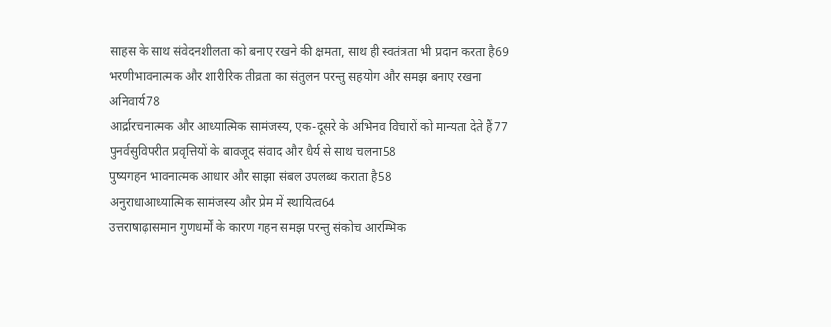साहस के साथ संवेदनशीलता को बनाए रखने की क्षमता, साथ ही स्वतंत्रता भी प्रदान करता है69
भरणीभावनात्मक और शारीरिक तीव्रता का संतुलन परन्तु सहयोग और समझ बनाए रखना अनिवार्य78
आर्द्रारचनात्मक और आध्यात्मिक सामंजस्य, एक-दूसरे के अभिनव विचारों को मान्यता देते हैं77
पुनर्वसुविपरीत प्रवृत्तियों के बावजूद संवाद और धैर्य से साथ चलना58
पुष्यगहन भावनात्मक आधार और साझा संबल उपलब्ध कराता है58
अनुराधाआध्यात्मिक सामंजस्य और प्रेम में स्थायित्व64
उत्तराषाढ़ासमान गुणधर्मों के कारण गहन समझ परन्तु संकोच आरम्भिक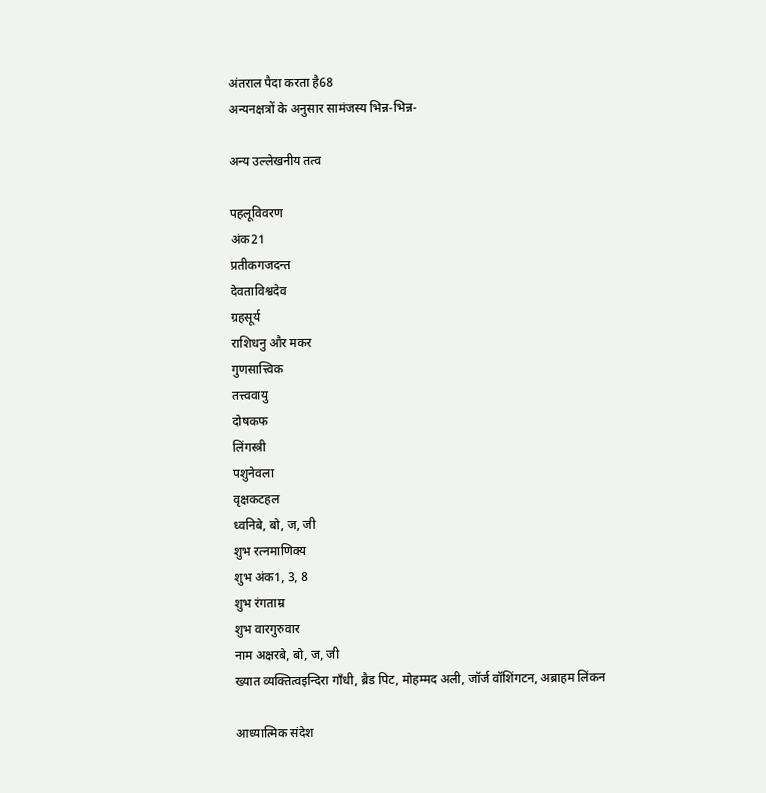अंतराल पैदा करता है68
अन्यनक्षत्रों के अनुसार सामंजस्य भिन्न-भिन्न-

अन्य उल्लेखनीय तत्व

पहलूविवरण
अंक21
प्रतीकगजदन्त
देवताविश्वदेव
ग्रहसूर्य
राशिधनु और मकर
गुणसात्त्विक
तत्त्ववायु
दोषकफ
लिंगस्त्री
पशुनेवला
वृक्षकटहल
ध्वनिबे, बो, ज, जी
शुभ रत्नमाणिक्य
शुभ अंक1, 3, 8
शुभ रंगताम्र
शुभ वारगुरुवार
नाम अक्षरबे, बो, ज, जी
ख्यात व्यक्तित्वइन्दिरा गाँधी, ब्रैड पिट, मोहम्मद अली, जॉर्ज वॉशिंगटन, अब्राहम लिंकन

आध्यात्मिक संदेश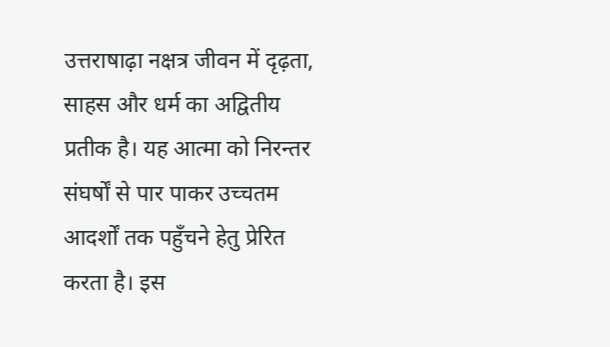उत्तराषाढ़ा नक्षत्र जीवन में दृढ़ता, साहस और धर्म का अद्वितीय प्रतीक है। यह आत्मा को निरन्तर संघर्षों से पार पाकर उच्चतम आदर्शों तक पहुँचने हेतु प्रेरित करता है। इस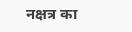नक्षत्र का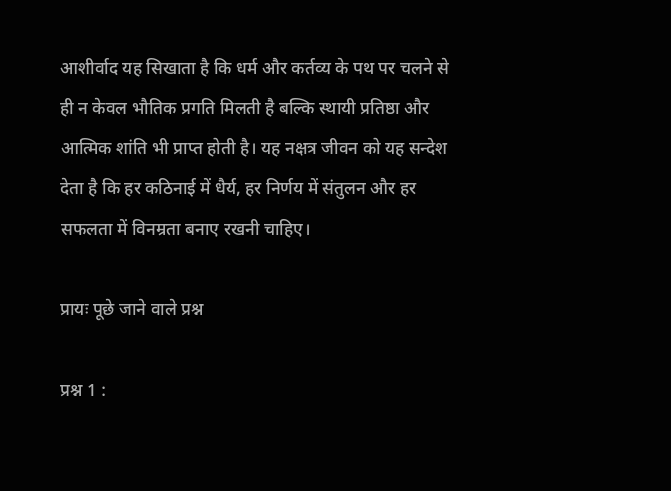आशीर्वाद यह सिखाता है कि धर्म और कर्तव्य के पथ पर चलने से ही न केवल भौतिक प्रगति मिलती है बल्कि स्थायी प्रतिष्ठा और आत्मिक शांति भी प्राप्त होती है। यह नक्षत्र जीवन को यह सन्देश देता है कि हर कठिनाई में धैर्य, हर निर्णय में संतुलन और हर सफलता में विनम्रता बनाए रखनी चाहिए।

प्रायः पूछे जाने वाले प्रश्न

प्रश्न 1 :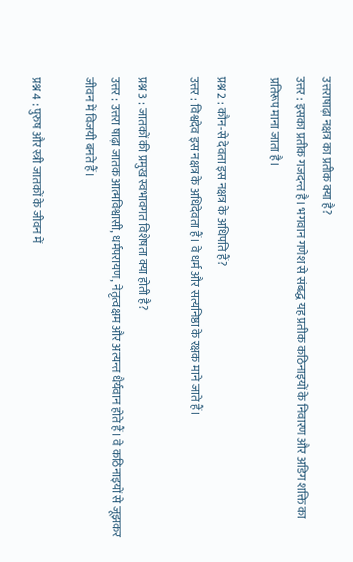उत्तराषाढ़ा नक्षत्र का प्रतीक क्या है?
उत्तर : इसका प्रतीक गजदन्त है। भगवान गणेश से संबद्ध यह प्रतीक कठिनाइयों के निवारण और अडिग शक्ति का प्रतिरूप माना जाता है।

प्रश्न 2 : कौन-से देवता इस नक्षत्र के अधिपति हैं?
उत्तर : विश्वदेव इस नक्षत्र के अधिदेवता हैं। वे धर्म और सत्यनिष्ठा के रक्षक माने जाते हैं।

प्रश्न 3 : जातकों की प्रमुख स्वभावगत विशेषता क्या होती है?
उत्तर : उत्तरा षाढ़ा जातक आत्मविश्वासी, धर्मपरायण, नेतृत्वक्षम और अत्यन्त धैर्यवान होते हैं। वे कठिनाइयों से जूझकर जीवन में विजयी बनते हैं।

प्रश्न 4 : पुरुष और स्त्री जातकों के जीवन में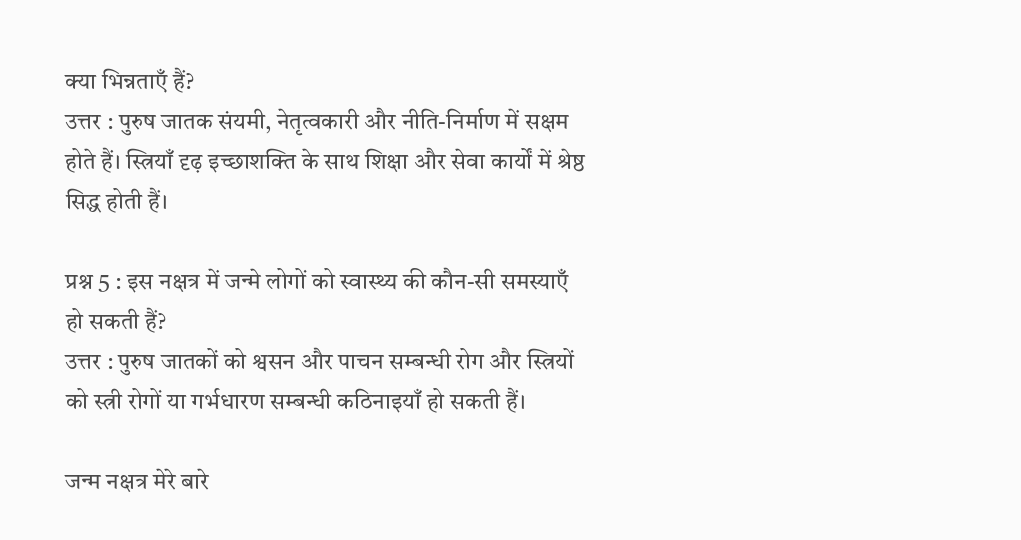क्या भिन्नताएँ हैं?
उत्तर : पुरुष जातक संयमी, नेतृत्वकारी और नीति-निर्माण में सक्षम होते हैं। स्त्रियाँ दृढ़ इच्छाशक्ति के साथ शिक्षा और सेवा कार्यों में श्रेष्ठ सिद्ध होती हैं।

प्रश्न 5 : इस नक्षत्र में जन्मे लोगों को स्वास्थ्य की कौन-सी समस्याएँ हो सकती हैं?
उत्तर : पुरुष जातकों को श्वसन और पाचन सम्बन्धी रोग और स्त्रियों को स्त्री रोगों या गर्भधारण सम्बन्धी कठिनाइयाँ हो सकती हैं।

जन्म नक्षत्र मेरे बारे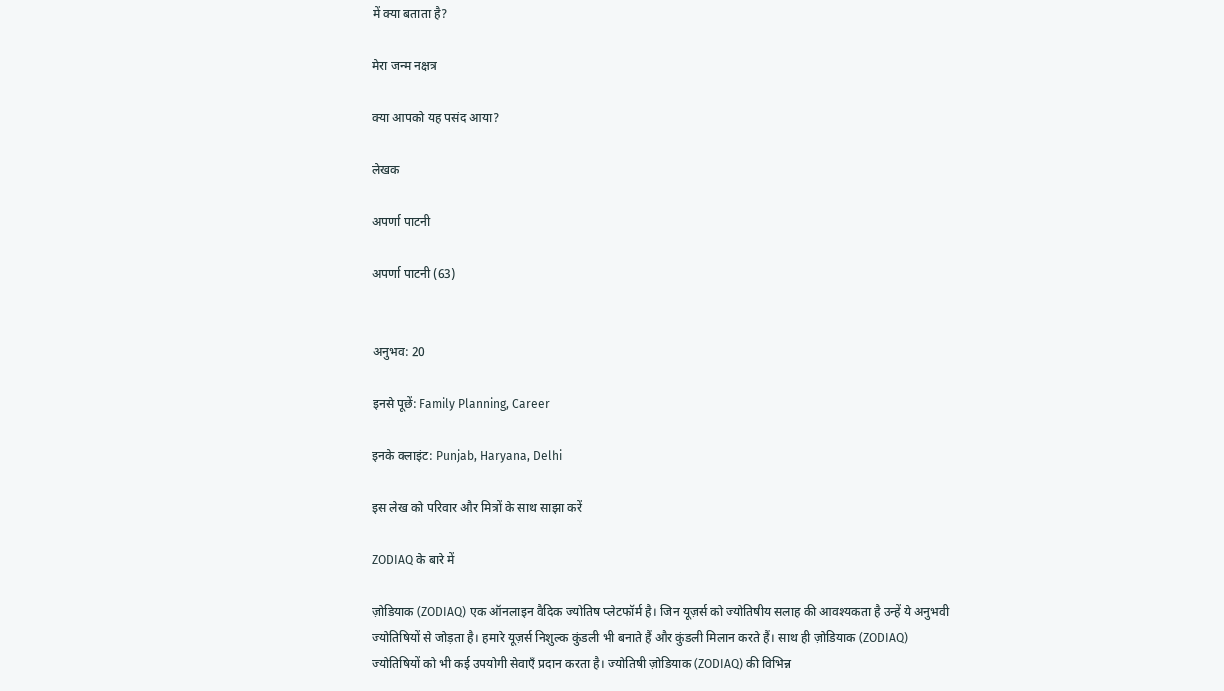में क्या बताता है?

मेरा जन्म नक्षत्र

क्या आपको यह पसंद आया?

लेखक

अपर्णा पाटनी

अपर्णा पाटनी (63)


अनुभव: 20

इनसे पूछें: Family Planning, Career

इनके क्लाइंट: Punjab, Haryana, Delhi

इस लेख को परिवार और मित्रों के साथ साझा करें

ZODIAQ के बारे में

ज़ोडियाक (ZODIAQ) एक ऑनलाइन वैदिक ज्योतिष प्लेटफॉर्म है। जिन यूज़र्स को ज्योतिषीय सलाह की आवश्यकता है उन्हें ये अनुभवी ज्योतिषियों से जोड़ता है। हमारे यूज़र्स निशुल्क कुंडली भी बनाते हैं और कुंडली मिलान करते हैं। साथ ही ज़ोडियाक (ZODIAQ) ज्योतिषियों को भी कई उपयोगी सेवाएँ प्रदान करता है। ज्योतिषी ज़ोडियाक (ZODIAQ) की विभिन्न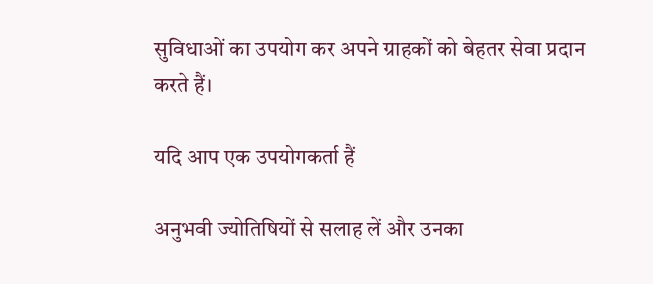सुविधाओं का उपयोग कर अपने ग्राहकों को बेहतर सेवा प्रदान करते हैं।

यदि आप एक उपयोगकर्ता हैं

अनुभवी ज्योतिषियों से सलाह लें और उनका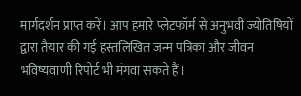मार्गदर्शन प्राप्त करें। आप हमारे प्लेटफॉर्म से अनुभवी ज्योतिषियों द्वारा तैयार की गई हस्तलिखित जन्म पत्रिका और जीवन भविष्यवाणी रिपोर्ट भी मंगवा सकते हैं।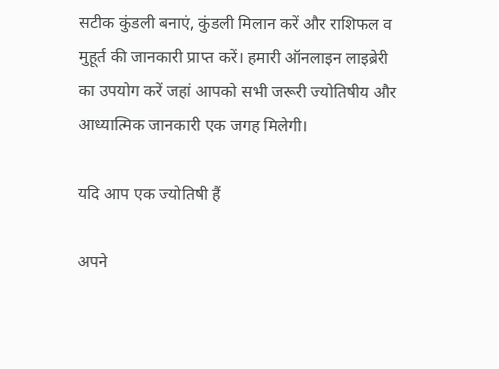सटीक कुंडली बनाएं, कुंडली मिलान करें और राशिफल व मुहूर्त की जानकारी प्राप्त करें। हमारी ऑनलाइन लाइब्रेरी का उपयोग करें जहां आपको सभी जरूरी ज्योतिषीय और आध्यात्मिक जानकारी एक जगह मिलेगी।

यदि आप एक ज्योतिषी हैं

अपने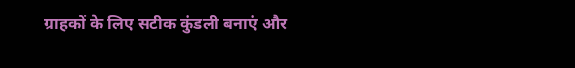ग्राहकों के लिए सटीक कुंडली बनाएं और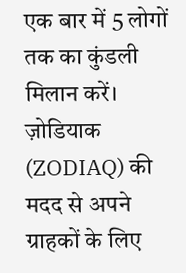एक बार में 5 लोगों तक का कुंडली मिलान करें। ज़ोडियाक (ZODIAQ) की मदद से अपने ग्राहकों के लिए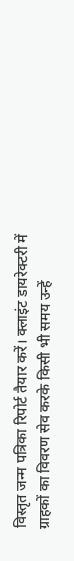विस्तृत जन्म पत्रिका रिपोर्ट तैयार करें। क्लाइंट डायरेक्टरी में ग्राहकों का विवरण सेव करके किसी भी समय उन्हें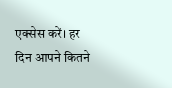एक्सेस करें। हर दिन आपने कितने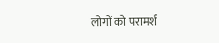लोगों को परामर्श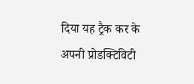दिया यह ट्रैक कर के अपनी प्रोडक्टिविटी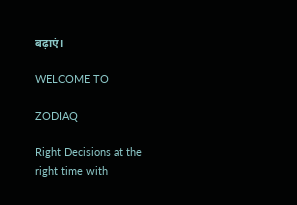बढ़ाएं।

WELCOME TO

ZODIAQ

Right Decisions at the right time with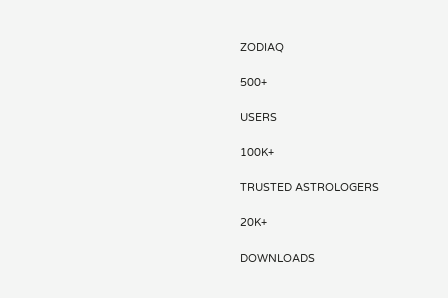ZODIAQ

500+

USERS

100K+

TRUSTED ASTROLOGERS

20K+

DOWNLOADS